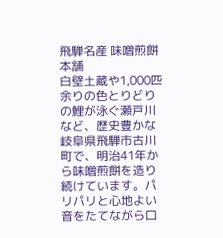飛騨名産 味噌煎餅本舗
白壁土蔵や1,000匹余りの色とりどりの鯉が泳ぐ瀬戸川など、歴史豊かな岐阜県飛騨市古川町で、明治41年から味噌煎餅を造り続けています。パリパリと心地よい音をたてながら口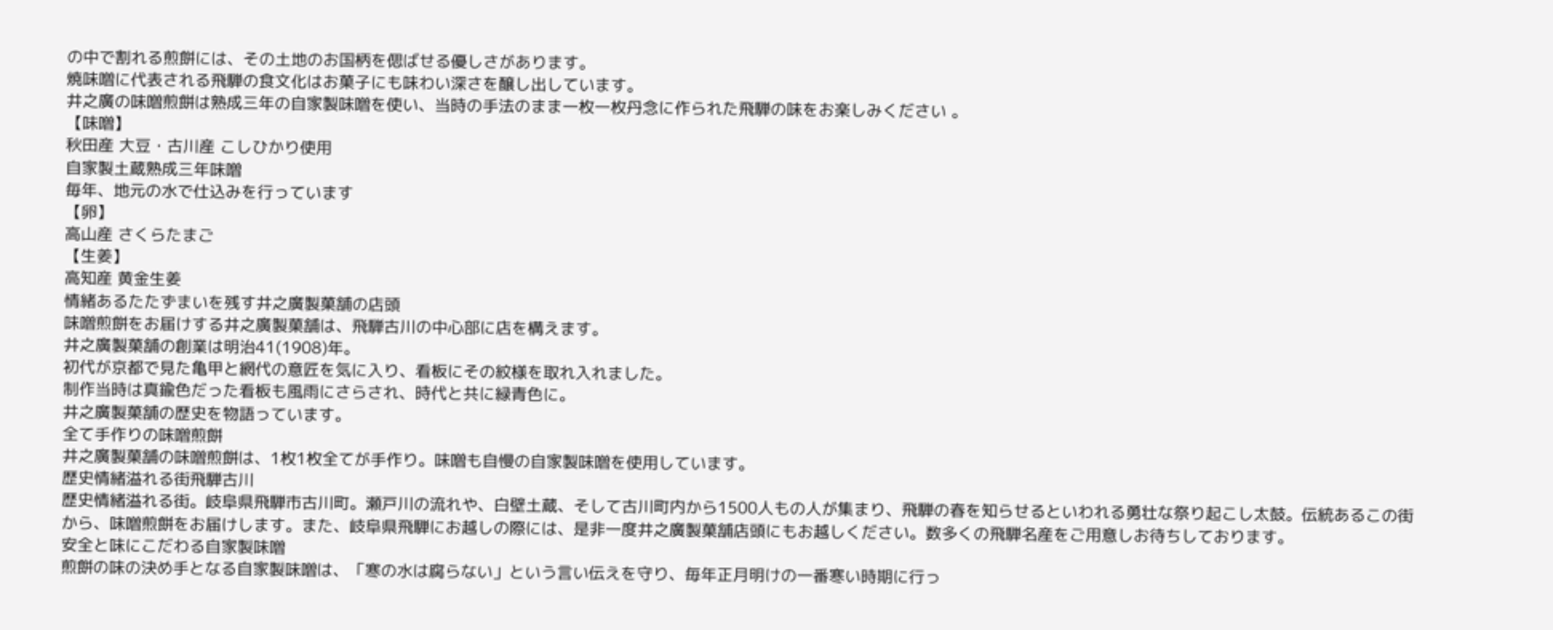の中で割れる煎餅には、その土地のお国柄を偲ばせる優しさがあります。
焼味噌に代表される飛騨の食文化はお菓子にも味わい深さを醸し出しています。
井之廣の味噌煎餅は熟成三年の自家製味噌を使い、当時の手法のまま一枚一枚丹念に作られた飛騨の味をお楽しみください 。
【味噌】
秋田産 大豆・古川産 こしひかり使用
自家製土蔵熟成三年味噌
毎年、地元の水で仕込みを行っています
【卵】
高山産 さくらたまご
【生姜】
高知産 黄金生姜
情緒あるたたずまいを残す井之廣製菓舗の店頭
味噌煎餅をお届けする井之廣製菓舗は、飛騨古川の中心部に店を構えます。
井之廣製菓舗の創業は明治41(1908)年。
初代が京都で見た亀甲と網代の意匠を気に入り、看板にその紋様を取れ入れました。
制作当時は真鍮色だった看板も風雨にさらされ、時代と共に緑青色に。
井之廣製菓舗の歴史を物語っています。
全て手作りの味噌煎餅
井之廣製菓舗の味噌煎餅は、1枚1枚全てが手作り。味噌も自慢の自家製味噌を使用しています。
歴史情緒溢れる街飛騨古川
歴史情緒溢れる街。岐阜県飛騨市古川町。瀬戸川の流れや、白壁土蔵、そして古川町内から1500人もの人が集まり、飛騨の春を知らせるといわれる勇壮な祭り起こし太鼓。伝統あるこの街から、味噌煎餅をお届けします。また、岐阜県飛騨にお越しの際には、是非一度井之廣製菓舗店頭にもお越しください。数多くの飛騨名産をご用意しお待ちしております。
安全と味にこだわる自家製味噌
煎餅の味の決め手となる自家製味噌は、「寒の水は腐らない」という言い伝えを守り、毎年正月明けの一番寒い時期に行っ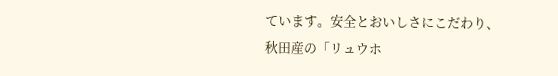ています。安全とおいしさにこだわり、秋田産の「リュウホ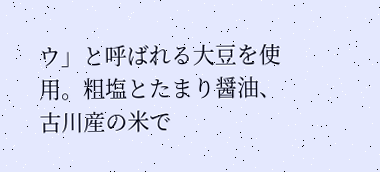ウ」と呼ばれる大豆を使用。粗塩とたまり醤油、古川産の米で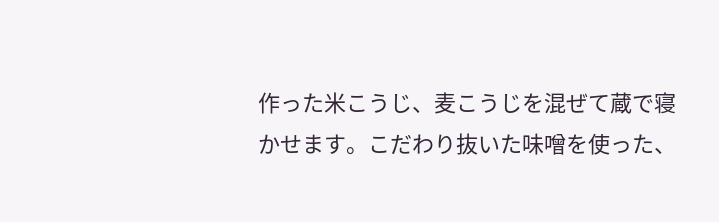作った米こうじ、麦こうじを混ぜて蔵で寝かせます。こだわり抜いた味噌を使った、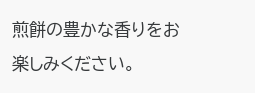煎餅の豊かな香りをお楽しみください。